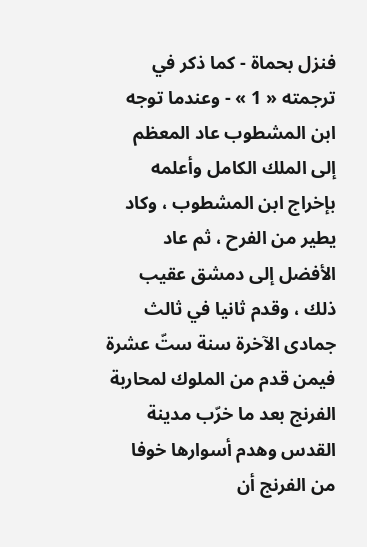فنزل بحماة - كما ذكر في ترجمته « 1 » - وعندما توجه ابن المشطوب عاد المعظم إلى الملك الكامل وأعلمه بإخراج ابن المشطوب ، وكاد يطير من الفرح ، ثم عاد الأفضل إلى دمشق عقيب ذلك ، وقدم ثانيا في ثالث جمادى الآخرة سنة ستّ عشرة فيمن قدم من الملوك لمحاربة الفرنج بعد ما خرّب مدينة القدس وهدم أسوارها خوفا من الفرنج أن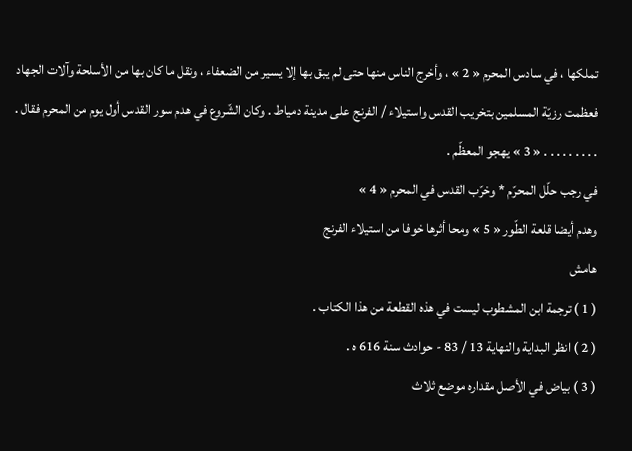تملكها ، في سادس المحرم « 2 » ، وأخرج الناس منها حتى لم يبق بها إلا يسير من الضعفاء ، ونقل ما كان بها من الأسلحة وآلات الجهاد فعظمت رزيّة المسلمين بتخريب القدس واستيلاء / الفرنج على مدينة دمياط . وكان الشّروع في هدم سور القدس أول يوم من المحرم فقال . . . . . . . . . . « 3 » يهجو المعظّم .
في رجب حلّل المحرّم * وخرّب القدس في المحرم « 4 »
وهدم أيضا قلعة الطّور « 5 » ومحا أثرها خوفا من استيلاء الفرنج
هامش
( 1 ) ترجمة ابن المشطوب ليست في هذه القطعة من هذا الكتاب .
( 2 ) انظر البداية والنهاية 13 / 83 - حوادث سنة 616 ه .
( 3 ) بياض في الأصل مقداره موضع ثلاث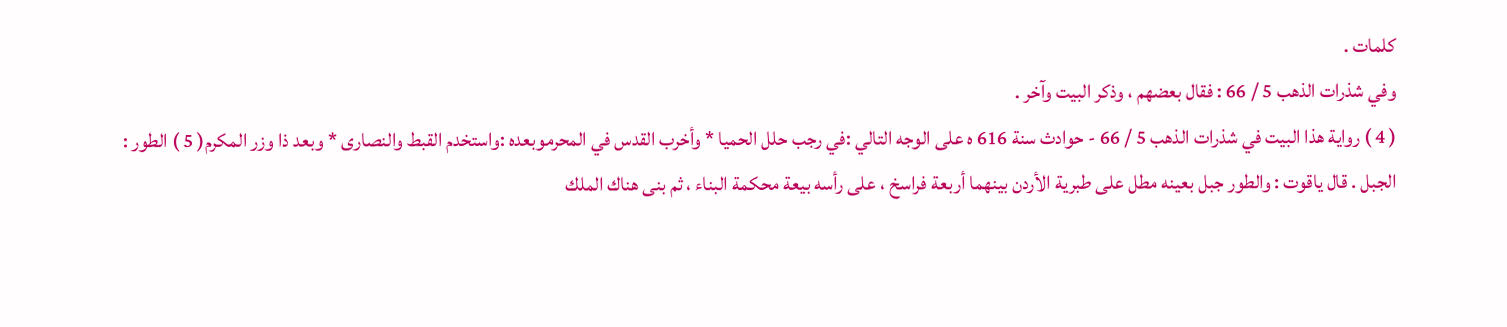كلمات .
وفي شذرات الذهب 5 / 66 : فقال بعضهم ، وذكر البيت وآخر .
( 4 ) رواية هذا البيت في شذرات الذهب 5 / 66 - حوادث سنة 616 ه على الوجه التالي :في رجب حلل الحميا * وأخرب القدس في المحرموبعده :واستخدم القبط والنصارى * وبعد ذا وزر المكرم( 5 ) الطور : الجبل . قال ياقوت : والطور جبل بعينه مطل على طبرية الأردن بينهما أربعة فراسخ ، على رأسه بيعة محكمة البناء ، ثم بنى هناك الملك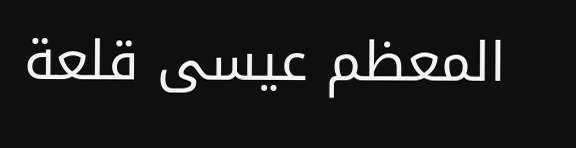المعظم عيسى قلعة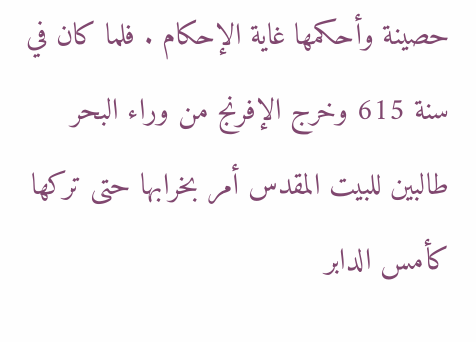حصينة وأحكمها غاية الإحكام . فلما كان في سنة 615 وخرج الإفرنج من وراء البحر طالبين للبيت المقدس أمر بخرابها حتى تركها كأمس الدابر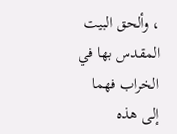، وألحق البيت المقدس بها في الخراب فهما إلى هذه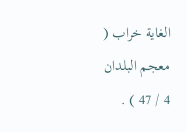الغاية خراب ( معجم البلدان 4 / 47 ) .